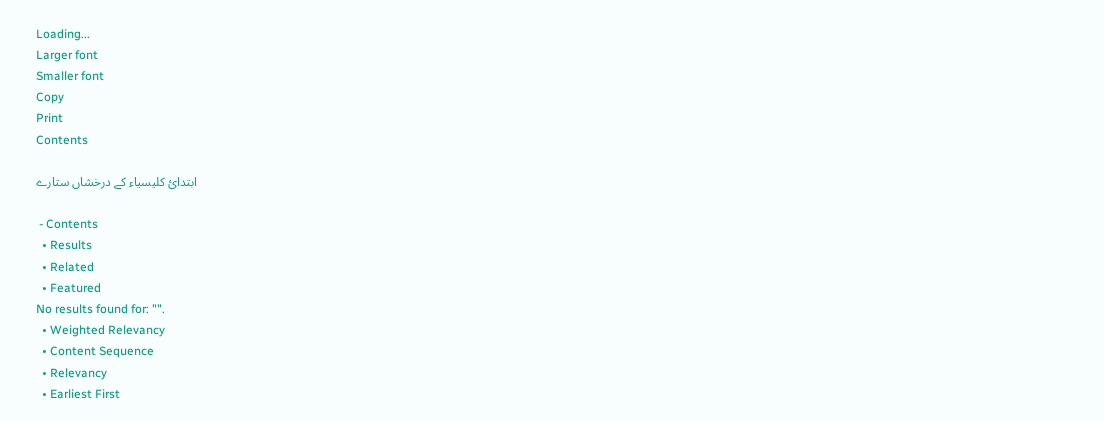Loading...
Larger font
Smaller font
Copy
Print
Contents

ابتدائ کليسياء کے درخشاں ستارے

 - Contents
  • Results
  • Related
  • Featured
No results found for: "".
  • Weighted Relevancy
  • Content Sequence
  • Relevancy
  • Earliest First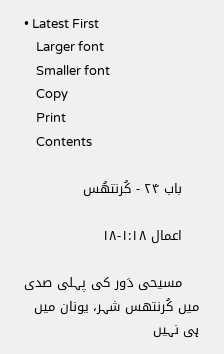• Latest First
    Larger font
    Smaller font
    Copy
    Print
    Contents

    باب ۲۴ - کُرنتھُس

    اعمال ۱:۱۸-۱۸

    مسیحی دَور کی پہلی صدی میں کُرنتھس شہر، یونان میں ہی نہیں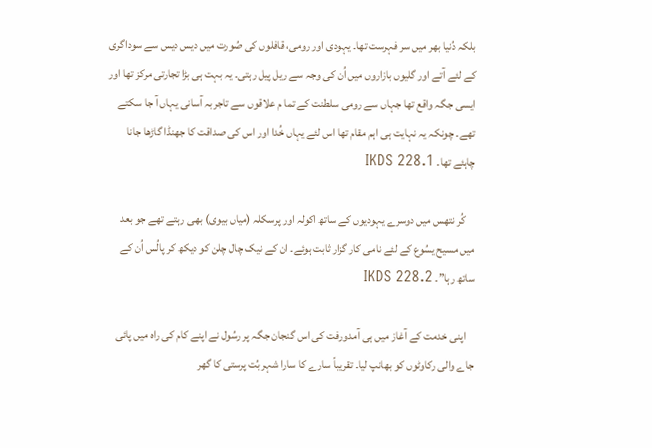بلکہ دُنیا بھر میں سر فہرست تھا۔ یہودی اور رومی، قافلوں کی صُورت میں دیس دیس سے سوداگری کے لئے آتے اور گلیوں بازاروں میں اُن کی وجہ سے ریل پیل رہتی۔ یہ بہت ہی بڑا تجارتی مرکز تھا اور ایسی جگہ واقع تھا جہاں سے رومی سلطنت کے تما م علاقوں سے تاجربہ آسانی یہاں آ جا سکتے تھے۔ چونکہ یہ نہایت ہی اہم مقام تھا اس لئے یہاں خُدا اور اس کی صداقت کا جھنڈا گاڑھا جانا چاہئے تھا۔ IKDS 228.1

    کُر نتھس میں دوسرے یہودیوں کے ساتھ اکولہ اور پرسکلہ (میاں بیوی) بھی رہتے تھے جو بعد میں مسیح یسُوع کے لئے نامی کار گزار ثابت ہوئے۔ ان کے نیک چال چلن کو دیکھ کر پالُس اُن کے ساتھ رہا”۔ IKDS 228.2

    اپنی خدمت کے آغاز میں ہی آمدورفت کی اس گنجان جگہ پر رسُول نے اپنے کام کی راہ میں پائی جاے والی رکاوٹوں کو بھانپ لیا۔ تقریباً سارے کا سارا شہر بُت پرستی کا گھر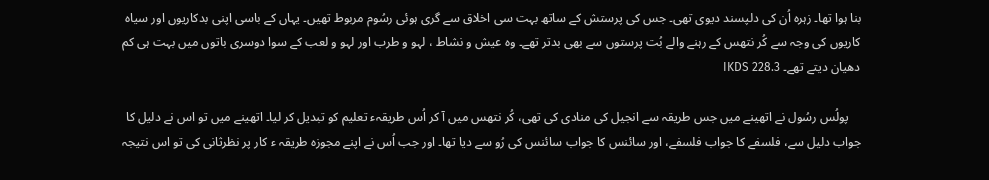بنا ہوا تھا۔ زہرہ اُن کی دلپسند دیوی تھی۔ جس کی پرستش کے ساتھ بہت سی اخلاق سے گری ہوئی رسُوم مربوط تھیں۔ یہاں کے باسی اپنی بدکاریوں اور سیاہ کاریوں کی وجہ سے کُر نتھس کے رہنے والے بُت پرستوں سے بھی بدتر تھے۔ وہ عیش و نشاط ، لہو و طرب اور لہو و لعب کے سوا دوسری باتوں میں بہت ہی کم دھیان دیتے تھے۔ IKDS 228.3

    پولُس رسُول نے اتھینے میں جس طریقہ سے انجیل کی منادی کی تھی، کُر نتھس میں آ کر اُس طریقہء تعلیم کو تبدیل کر لیا۔ اتھینے میں تو اس نے دلیل کا جواب دلیل سے، فلسفے کا جواب فلسفے، اور سائنس کا جواب سائنس کی رُو سے دیا تھا۔ اور جب اُس نے اپنے مجوزہ طریقہ ء کار پر نظرثانی کی تو اس نتیجہ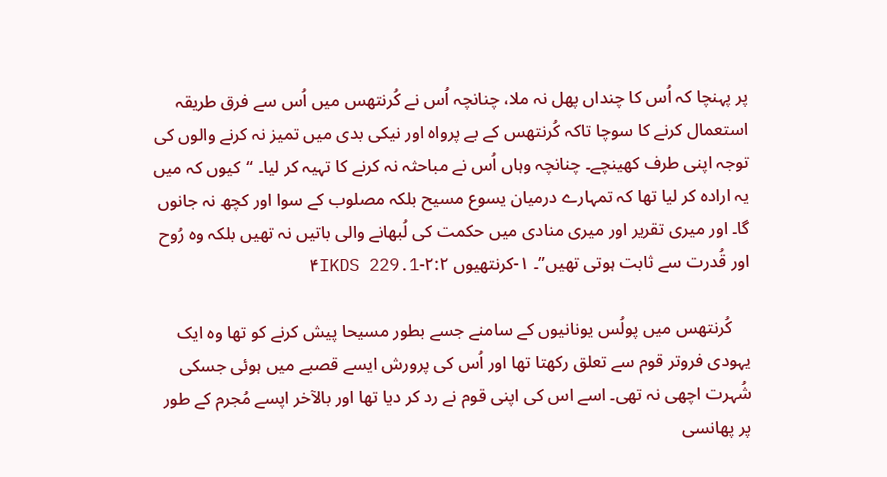پر پہنچا کہ اُس کا چنداں پھل نہ ملا، چنانچہ اُس نے کُرنتھس میں اُس سے فرق طریقہ استعمال کرنے کا سوچا تاکہ کُرنتھس کے بے پرواہ اور نیکی بدی میں تمیز نہ کرنے والوں کی توجہ اپنی طرف کھینچے۔ چنانچہ وہاں اُس نے مباحثہ نہ کرنے کا تہیہ کر لیا۔ “کیوں کہ میں یہ ارادہ کر لیا تھا کہ تمہارے درمیان یسوع مسیح بلکہ مصلوب کے سوا اور کچھ نہ جانوں گا۔ اور میری تقریر اور میری منادی میں حکمت کی لُبھانے والی باتیں نہ تھیں بلکہ وہ رُوح اور قُدرت سے ثابت ہوتی تھیں”۔ ۱-کرنتھیوں ۲:۲-۴IKDS 229.1

    کُرنتھس میں پولُس یونانیوں کے سامنے جسے بطور مسیحا پیش کرنے کو تھا وہ ایک یہودی فروتر قوم سے تعلق رکھتا تھا اور اُس کی پرورش ایسے قصبے میں ہوئی جسکی شُہرت اچھی نہ تھی۔ اسے اس کی اپنی قوم نے رد کر دیا تھا اور بالآخر اپسے مُجرم کے طور پر پھانسی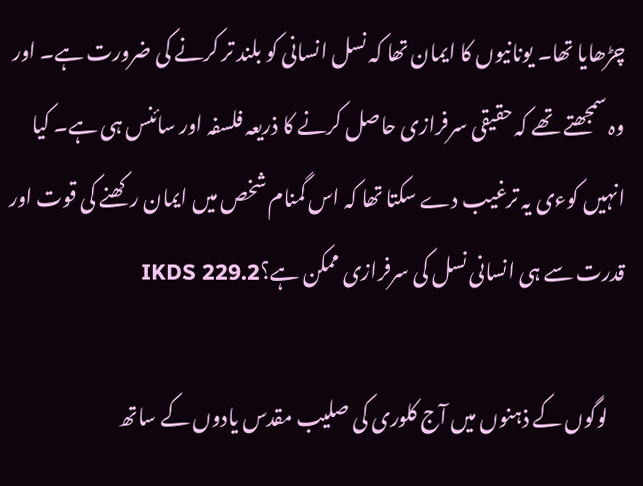چڑھایا تھا۔ یونانیوں کا ایمان تھا کہ نسل انسانی کو بلند تر کرنے کی ضرورت ہے۔ اور وہ سمجھتے تھے کہ حقیقی سرفرازی حاصل کرنے کا ذریعہ فلسفہ اور سائنس ہی ہے۔ کیا انہیں کوءی یہ ترغیب دے سکتا تھا کہ اس گمنام شخص میں ایمان رکھنے کی قوت اور قدرت سے ہی انسانی نسل کی سرفرازی ممکن ہے؟IKDS 229.2

    لوگوں کے ذہنوں میں آج کلوری کی صلیب مقدس یادوں کے ساتھ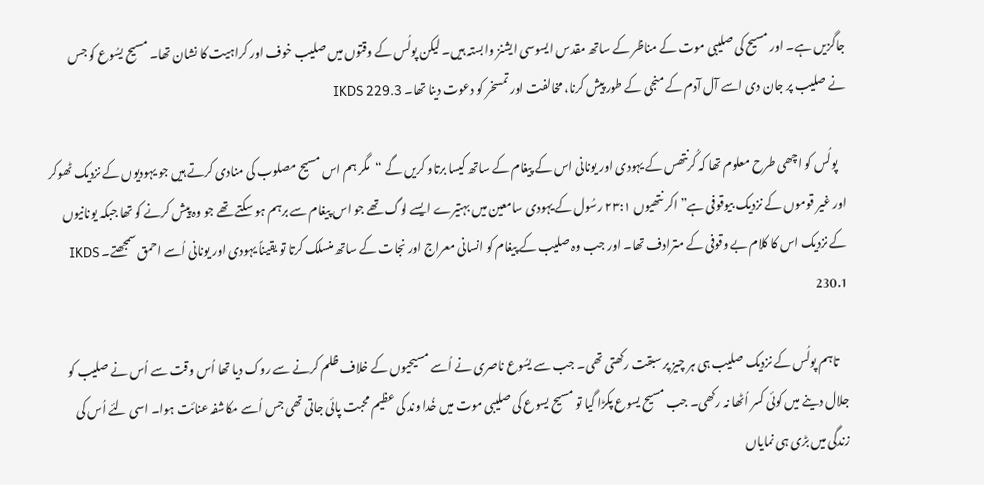جاگزیں ہے۔ اور مسیح کی صلیبی موت کے مناظر کے ساتھ مقدس ایسوسی ایشنز وابستہ ہیں۔ لیکن پولُس کے وقتوں میں صلیب خوف اور کراہیت کا نشان تھا۔ مسیح یسُوع کو جس نے صلیب پر جان دی اسے آل آدم کے منجی کے طور پیش کرنا، مخالفت اور تمسخر کو دعوت دینا تھا۔ IKDS 229.3

    پولُس کو اچھی طرح معلوم تھا کہ کُرنتھس کے یہودی اور یونانی اس کے پیغام کے ساتھ کیسا برتاو کریں گے “مگر ہم اس مسیح مصلوب کی منادی کرتے ہیں جو یہودیوں کے نزدیک ٹھوکر اور غیر قوموں کے نزدیک بیوقوفی ہے” اکر نتھیوں ۲۳:۱ رسُول کے یہودی سامعین میں بہتیرے ایسے لوگ تھے جو اس پیغام سے برہم ہو سکتے تھے جو وہ پیش کرنے کو تھا جبکہ یونانیوں کے نزدیک اس کا کلام بے وقوفی کے مترادف تھا۔ اور جب وہ صلیب کے پیغام کو انسانی معراج اور نجات کے ساتھ منسلک کرتا تو یقیناً یہودی اور یونانی اُسے احمق سمجھتے۔ IKDS 230.1

    تاہم پولُس کے نزدیک صلیب ہی ہر چیز پر سبقت رکھتی تھی۔ جب سے یسُوع ناصری نے اُسے مسیحیوں کے خلاف ظلم کرنے سے روک دیا تھا اُس وقت سے اُس نے صلیب کو جلال دینے میں کوئی کسر اُٹھا نہ رکھی۔ جب مسیح یسوع پکڑا گیا تو مسیح یسوع کی صلیبی موت میں خُدا وند کی عظیم محبت پائی جاتی تھی جس اُسے مکاشفہ عنائت ہوا۔ اسی لئے اُس کی زندگی میں بڑی ہی نمایاں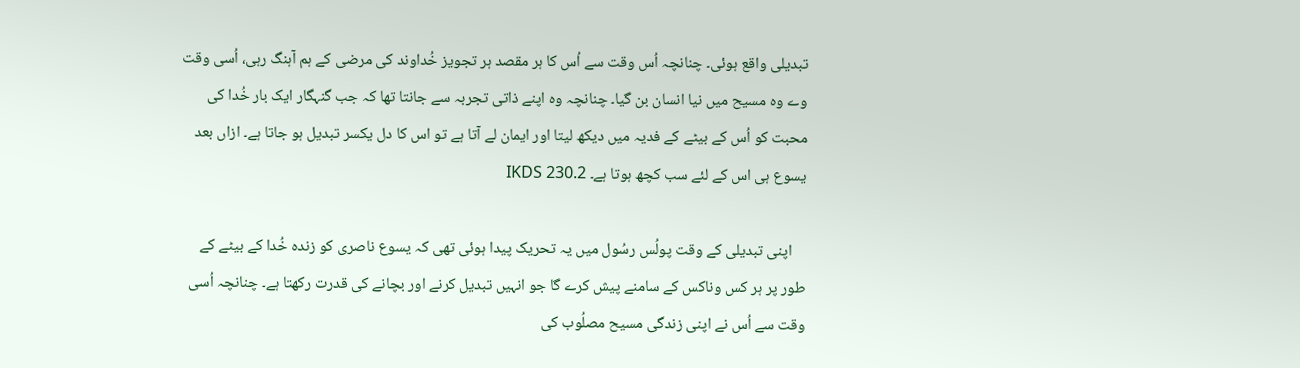تبدیلی واقع ہوئی۔ چنانچہ اُس وقت سے اُس کا ہر مقصد ہر تجویز خُداوند کی مرضی کے ہم آہنگ رہی، اُسی وقت وے وہ مسیح میں نیا انسان بن گیا۔ چنانچہ وہ اپنے ذاتی تجربہ سے جانتا تھا کہ جب گنہگار ایک بار خُدا کی محبت کو اُس کے بیٹے کے فدیہ میں دیکھ لیتا اور ایمان لے آتا ہے تو اس کا دل یکسر تبدیل ہو جاتا ہے۔ ازاں بعد یسوع ہی اس کے لئے سب کچھ ہوتا ہے۔ IKDS 230.2

    اپنی تبدیلی کے وقت پولُس رسُول میں یہ تحریک پیدا ہوئی تھی کہ یسوع ناصری کو زندہ خُدا کے بیٹے کے طور پر ہر کس وناکس کے سامنے پیش کرے گا جو انہیں تبدیل کرنے اور بچانے کی قدرت رکھتا ہے۔ چنانچہ اُسی وقت سے اُس نے اپنی زندگی مسیح مصلُوب کی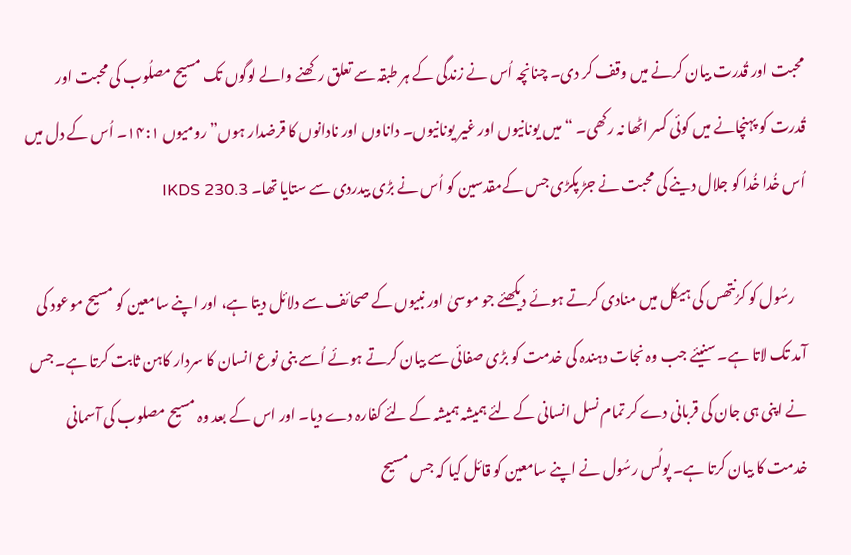محبت اور قُدرت بیان کرنے میں وقف کر دی۔ چنانچہ اُس نے زندگی کے ہر طبقہ سے تعلق رکھنے والے لوگوں تک مسیح مصلُوب کی محبت اور قُدرت کو پہنچانے میں کوئی کسر اٹھا نہ رکھی۔ “میں یونانیوں اور غیر یونانیوں۔ داناوں اور نادانوں کا قرضدار ہوں” رومیوں ۱۴:۱۔ اُس کے دل میں اُس خُدا خُدا کو جلال دینے کی محبت نے جڑ پکڑی جس کےمقدسین کو اُس نے بڑی بیدردی سے ستایا تھا۔ IKDS 230.3

    رسُول کو کرُنتھس کی ہیکل میں منادی کرتے ہوئے دیکھئے جو موسیٰ اور نبیوں کے صحائف سے دلائل دیتا ہے، اور اپنے سامعین کو مسیح موعود کی آمد تک لاتا ہے۔ سنیئے جب وہ نجات دہندہ کی خدمت کو بڑی صفائی سے بیان کرتے ہوئے اُسے بنی نوع انسان کا سردار کاہن ثابت کرتا ہے۔ جس نے اپنی ہی جان کی قربانی دے کر تمام نسل انسانی کے لئے ہمیشہ ہمیشہ کے لئے کفارہ دے دیا۔ اور اس کے بعد وہ مسیح مصلوب کی آسمانی خدمت کا بیان کرتا ہے۔ پولُس رسُول نے اپنے سامعین کو قائل کیا کہ جس مسیح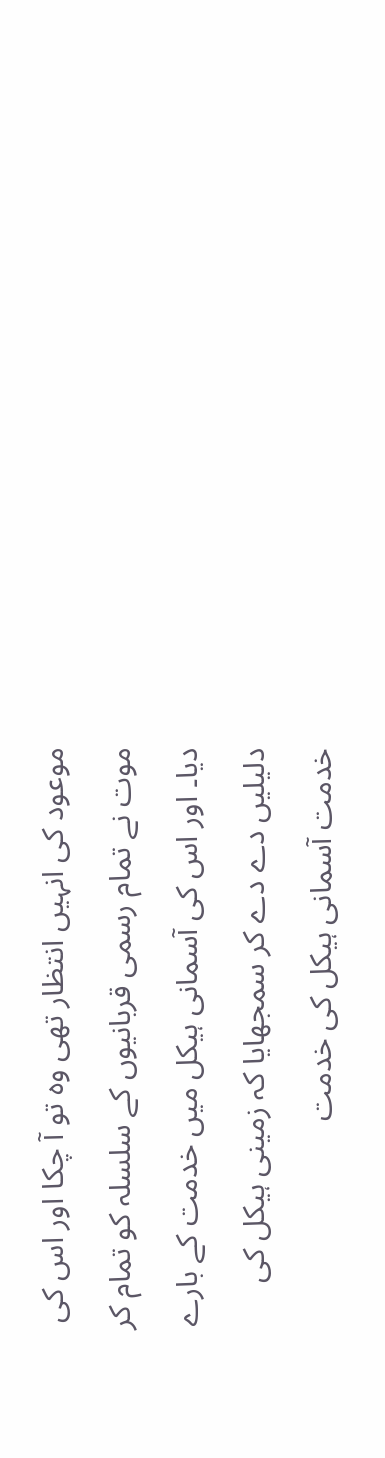موعود کی انہیں انتظار تھی وہ تو آ چکا اور اس کی موت نے تمام رسمی قربانیوں کے سلسلہ کو تمام کر دیا۔ اور اس کی آسمانی ہیکل میں خدمت کے بارے دلیلیں دے دے کر سمجھایا کہ زمینی ہیکل کی خدمت آسمانی ہیکل کی خدمت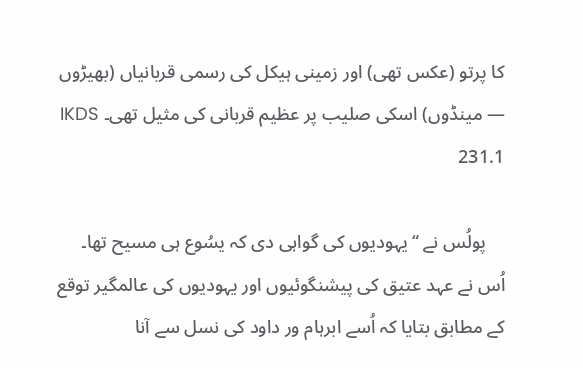کا پرتو (عکس تھی) اور زمینی ہیکل کی رسمی قربانیاں (بھیڑوں — مینڈوں) اسکی صلیب پر عظیم قربانی کی مثیل تھی۔ IKDS 231.1

    پولُس نے “یہودیوں کی گواہی دی کہ یسُوع ہی مسیح تھا۔ اُس نے عہد عتیق کی پیشنگوئیوں اور یہودیوں کی عالمگیر توقع کے مطابق بتایا کہ اُسے ابرہام ور داود کی نسل سے آنا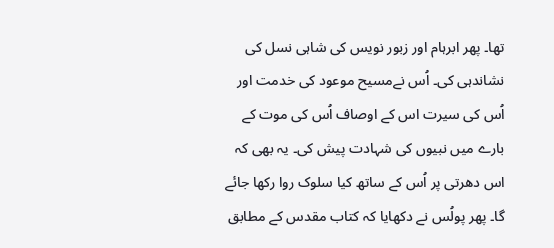تھا۔ پھر ابرہام اور زبور نویس کی شاہی نسل کی نشاندہی کی۔ اُس نےمسیح موعود کی خدمت اور اُس کی سیرت اس کے اوصاف اُس کی موت کے بارے میں نبیوں کی شہادت پیش کی۔ یہ بھی کہ اس دھرتی پر اُس کے ساتھ کیا سلوک روا رکھا جائے گا۔ پھر پولُس نے دکھایا کہ کتاب مقدس کے مطابق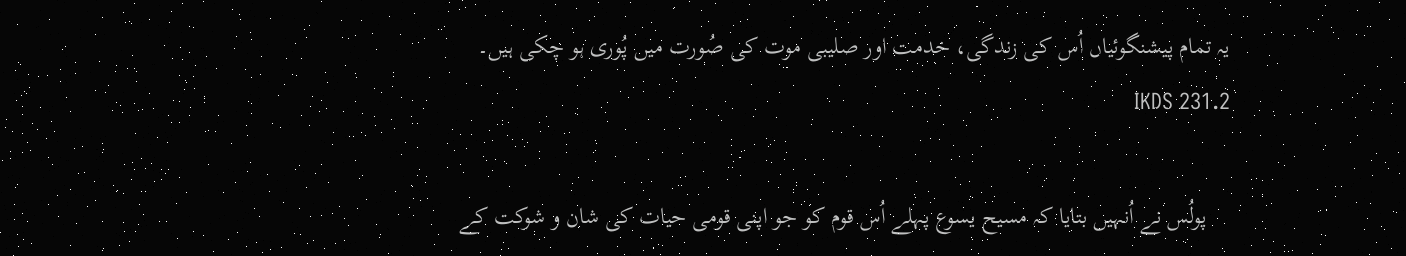یہ تمام پیشنگوئیاں اُس کی زندگی، خدمت اور صلیبی موت کی صُورت میں پُوری ہو چکی ہیں۔ IKDS 231.2

    پولُس نے اُنہیں بتایا کہ مسیح یسوع پہلے اُس قوم کو جو اپنی قومی حیات کی شان و شوکت کے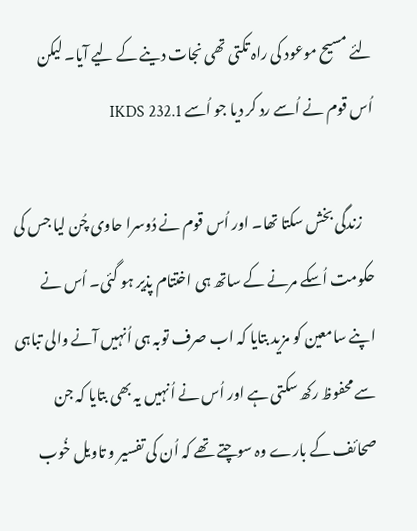لئے مسیح موعود کی راہ تکتی تھی نجات دینے کے لیے آیا۔ لیکن اُس قوم نے اُسے رد کر دیا جو اُسے IKDS 232.1

    زندگی بخش سکتا تھا۔ اور اُس قوم نے دُوسرا حاوی چُن لیا جس کی حکومت اُسکے مرنے کے ساتھ ہی اختتام پذیر ہو گئی۔ اُس نے اپنے سامعین کو مزید بتایا کہ اب صرف توبہ ہی اُنہیں آنے والی تباہی سے محفوظ رکھ سکتی ہے اور اُس نے اُنہیں یہ بھی بتایا کہ جن صحائف کے بارے وہ سوچتے تھے کہ اُن کی تفسیر و تاویل خُوب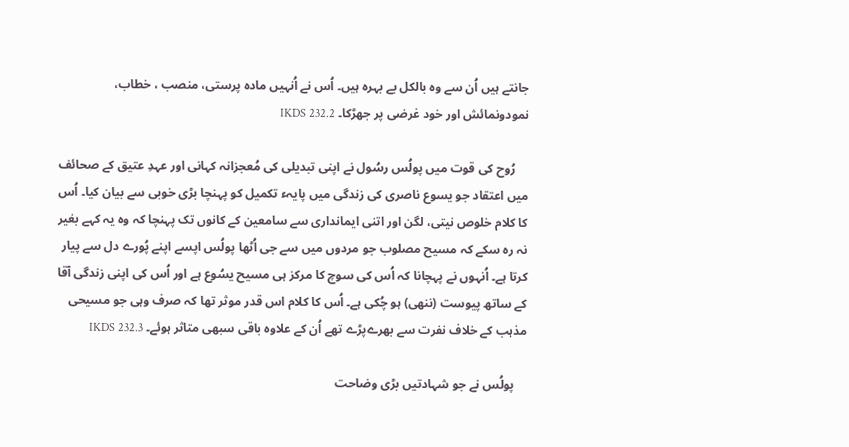جانتے ہیں اُن سے وہ بالکل بے بہرہ ہیں۔ اُس نے اُنہیں مادہ پرستی، منصب ، خطاب، نمودونمائش اور خود غرضی پر جھڑکا۔ IKDS 232.2

    رُوح کی قوت میں پولُس رسُول نے اپنی تبدیلی کی مُعجزانہ کہانی اور عہدِ عتیق کے صحائف میں اعتقاد جو یسوع ناصری کی زندگی میں پایہء تکمیل کو پہنچا بڑی خوبی سے بیان کیا۔ اُس کا کلام خلوص نیتی، لگن اور اتنی ایمانداری سے سامعین کے کانوں تک پہنچا کہ وہ یہ کہے بغیر نہ رہ سکے کہ مسیح مصلوب جو مردوں میں سے جی اُٹھا پولُس اپسے اپنے پُورے دل سے پیار کرتا ہے۔ اُنہوں نے پہچانا کہ اُس کی سوچ کا مرکز ہی مسیح یسُوع ہے اور اُس کی اپنی زندگی آقا کے ساتھ پیوست (ننھی) ہو چُکی ہے۔ اُس کا کلام اس قدر موثر تھا کہ صرف وہی جو مسیحی مذہب کے خلاف نفرت سے بھرےپڑے تھے اُن کے علاوہ باقی سبھی متاثر ہوئے۔ IKDS 232.3

    پولُس نے جو شہادتیں بڑی وضاحت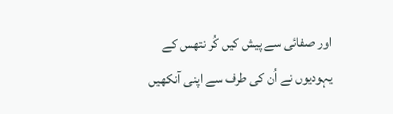اور صفائی سے پیش کیں کُر نتھس کے یہودیوں نے اُن کی طرف سے اپنی آنکھیں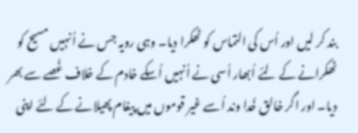بند کر لیں اور اُس کی التماس کو ٹھکرا دیا۔ وہی رویہ جس نے اُنہیں مسیح کو ٹھکرانے کے لئے اُبھار اُسی نے اُنہیں اُسکے خادم کے خلاف غُصے سے بھر دیا۔ اور اگر خالق خُدا وند اُسے غیر قوموں میں پیغام پھیلانے کے لئے اپنی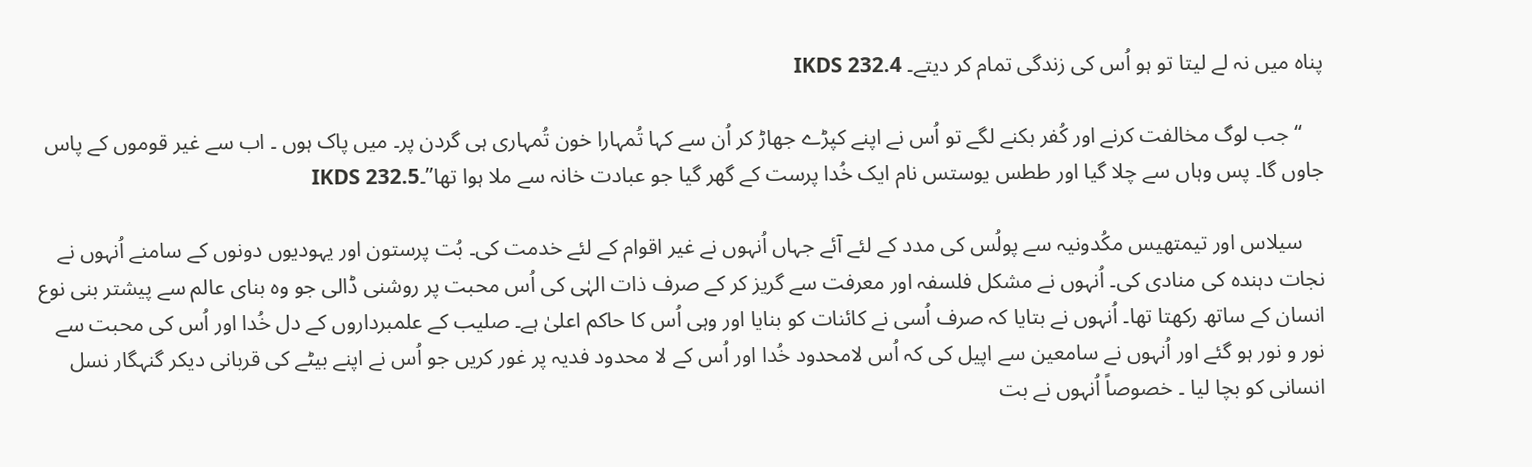پناہ میں نہ لے لیتا تو ہو اُس کی زندگی تمام کر دیتے۔ IKDS 232.4

    “جب لوگ مخالفت کرنے اور کُفر بکنے لگے تو اُس نے اپنے کپڑے جھاڑ کر اُن سے کہا تُمہارا خون تُمہاری ہی گردن پر۔ میں پاک ہوں ۔ اب سے غیر قوموں کے پاس جاوں گا۔ پس وہاں سے چلا گیا اور ططس یوستس نام ایک خُدا پرست کے گھر گیا جو عبادت خانہ سے ملا ہوا تھا”۔IKDS 232.5

    سیلاس اور تیمتھیس مکُدونیہ سے پولُس کی مدد کے لئے آئے جہاں اُنہوں نے غیر اقوام کے لئے خدمت کی۔ بُت پرستون اور یہودیوں دونوں کے سامنے اُنہوں نے نجات دہندہ کی منادی کی۔ اُنہوں نے مشکل فلسفہ اور معرفت سے گریز کر کے صرف ذات الہٰی کی اُس محبت پر روشنی ڈالی جو وہ بنای عالم سے پیشتر بنی نوع انسان کے ساتھ رکھتا تھا۔ اُنہوں نے بتایا کہ صرف اُسی نے کائنات کو بنایا اور وہی اُس کا حاکم اعلیٰ ہے۔ صلیب کے علمبرداروں کے دل خُدا اور اُس کی محبت سے نور و نور ہو گئے اور اُنہوں نے سامعین سے اپیل کی کہ اُس لامحدود خُدا اور اُس کے لا محدود فدیہ پر غور کریں جو اُس نے اپنے بیٹے کی قربانی دیکر گنہگار نسل انسانی کو بچا لیا ۔ خصوصاً اُنہوں نے بت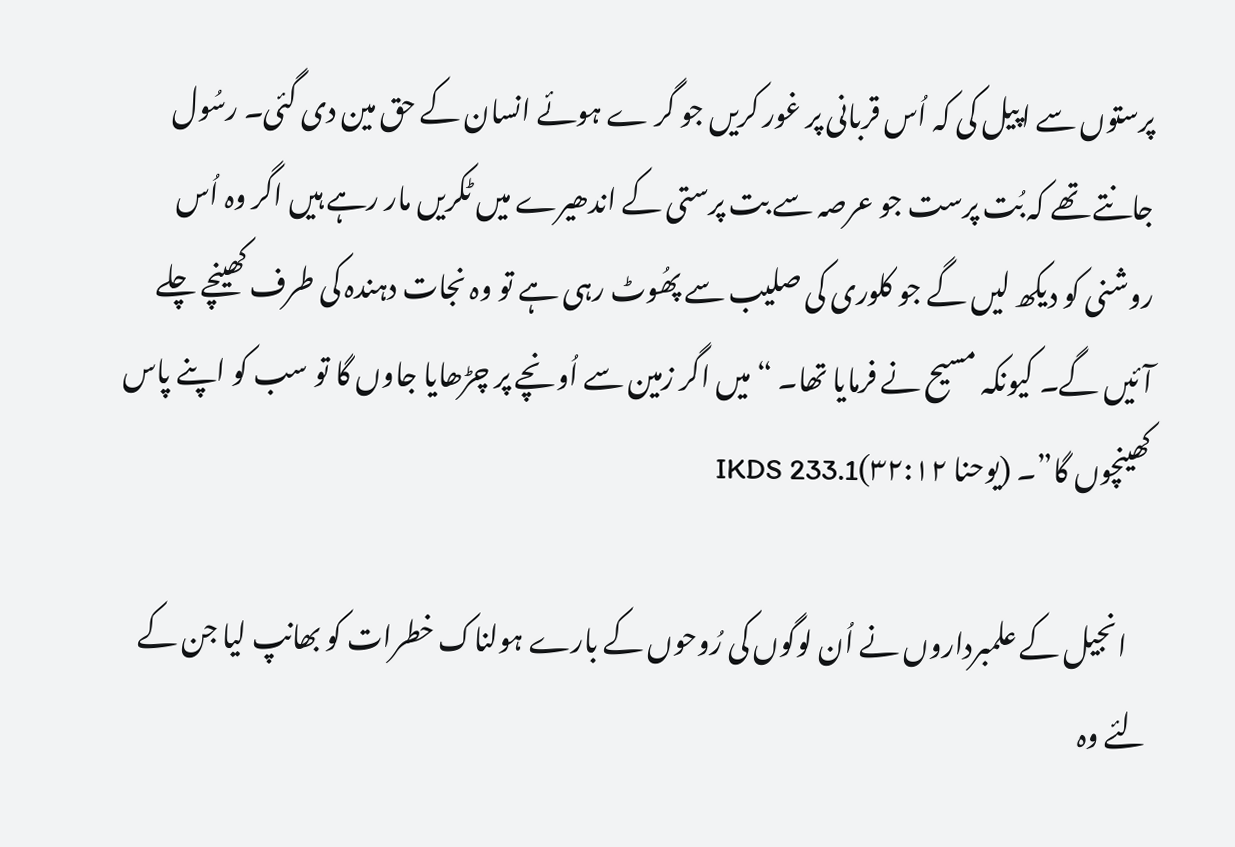پرستوں سے اپیل کی کہ اُس قربانی پر غور کریں جو گر ے ہوئے انسان کے حق مین دی گئی۔ رسُول جانتے تھے کہ بُت پرست جو عرصہ سے بت پرستی کے اندھیرے میں ٹکریں مار رہے ہیں اگر وہ اُس روشنی کو دیکھ لیں گے جو کلوری کی صلیب سے پھُوٹ رہی ہے تو وہ نجات دہندہ کی طرف کھینچے چلے آئیں گے۔ کیونکہ مسیح نے فرمایا تھا۔ “میں اگر زمین سے اُونچے پر چڑھایا جاوں گا تو سب کو اپنے پاس کھینچوں گا”۔ (یوحنا ۳۲:۱۲)IKDS 233.1

    انجیل کے علمبرداروں نے اُن لوگوں کی رُوحوں کے بارے ہولناک خطرات کو بھانپ لیا جن کے لئے وہ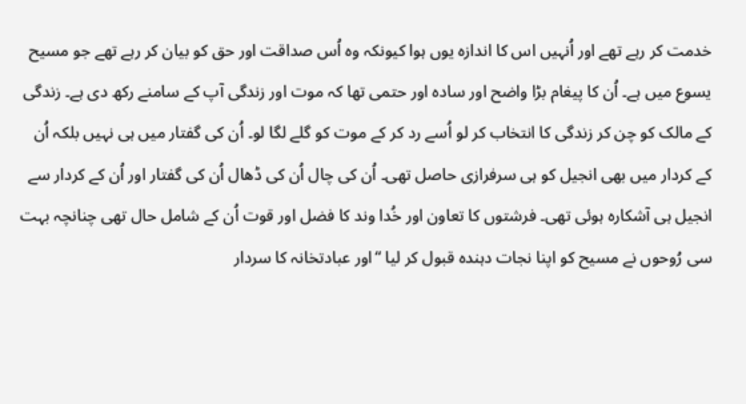خدمت کر رہے تھے اور اُنہیں اس کا اندازہ یوں ہوا کیونکہ وہ اُس صداقت اور حق کو بیان کر رہے تھے جو مسیح یسوع میں ہے۔ اُن کا پیغام بڑا واضح اور سادہ اور حتمی تھا کہ موت اور زندگی آپ کے سامنے رکھ دی ہے۔ زندگی کے مالک کو چن کر زندگی کا انتخاب کر لو اُسے رد کر کے موت کو گلے لگا لو۔ اُن کی گفتار میں ہی نہیں بلکہ اُن کے کردار میں بھی انجیل کو ہی سرفرازی حاصل تھی۔ اُن کی چال اُن کی ڈھال اُن کی گفتار اور اُن کے کردار سے انجیل ہی آشکارہ ہوئی تھی۔ فرشتوں کا تعاون اور خُدا وند کا فضل اور قوت اُن کے شامل حال تھی چنانچہ بہت سی رُوحوں نے مسیح کو اپنا نجات دہندہ قبول کر لیا “اور عبادتخانہ کا سردار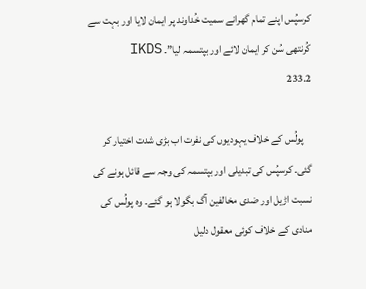کرسپُس اپنے تمام گھرانے سمیت خُداوند پر ایمان لایا اور بہت سے کُرنتھی سُن کر ایمان لائے اور بپتسمہ لیا”۔ IKDS 233.2

    پولُس کے خلاف یہودیوں کی نفرت اب بڑی شدت اختیار کر گئی۔ کرسپُس کی تبدیلی اور بپتسمہ کی وجہ سے قائل ہونے کی نسبت اڑیل اور ضدی مخالفین آگ بگولا ہو گئے۔ وہ پولُس کی منادی کے خلاف کوئی معقول دلیل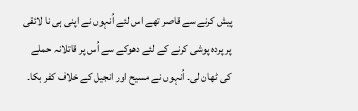پیش کرنے سے قاصر تھے اس لئے اُنہوں نے اپنی ہی نا لائقی پر پردہ پوشی کرنے کے لئے دھوکے سے اُس پر قاتلانہ حملے کی ٹھان لی۔ اُنہوں نے مسیح اور انجیل کے خلاف کفر بکا۔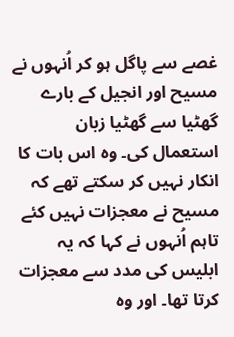غصے سے پاگل ہو کر اُنہوں نے مسیح اور انجیل کے بارے گھٹیا سے گھٹیا زبان استعمال کی۔ وہ اس بات کا انکار نہیں کر سکتے تھے کہ مسیح نے معجزات نہیں کئے تاہم اُنہوں نے کہا کہ یہ ابلیس کی مدد سے معجزات کرتا تھا۔ اور وہ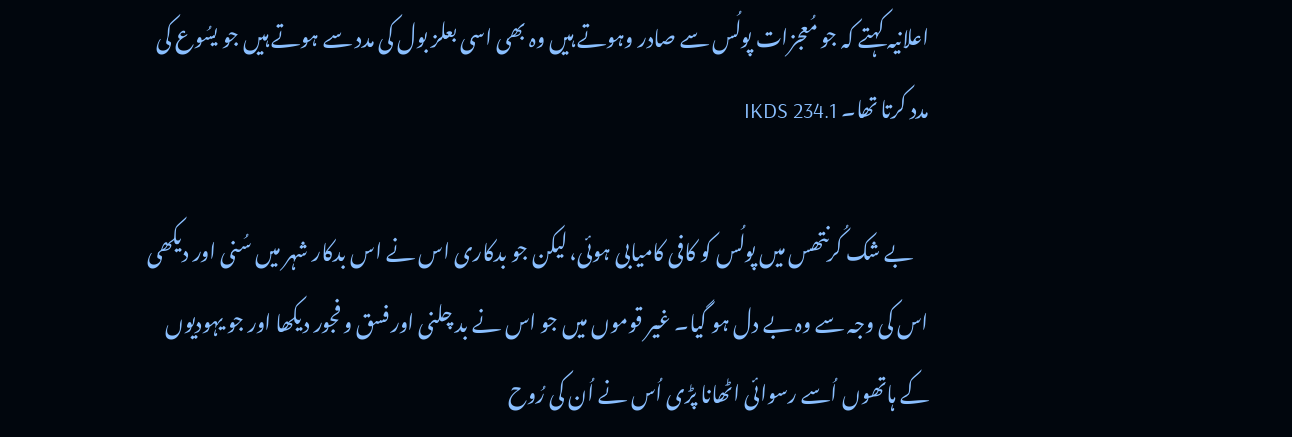اعلانیہ کہتے کہ جو مُعجزات پولُس سے صادر وہوتے ہیں وہ بھی اسی بعلز بول کی مدد سے ہوتے ہیں جو یسُوع کی مدد کرتا تھا۔ IKDS 234.1

    بے شک کُرنتھس میں پولُس کو کافی کامیابی ہوئی، لیکن جو بدکاری اس نے اس بدکار شہر میں سُنی اور دیکھی اس کی وجہ سے وہ بے دل ہو گیا۔ غیر قوموں میں جو اس نے بد چلنی اور فسق و فجور دیکھا اور جو یہودیوں کے ہاتھوں اُسے رسوائی اٹھانا پڑی اُس نے اُن کی رُوح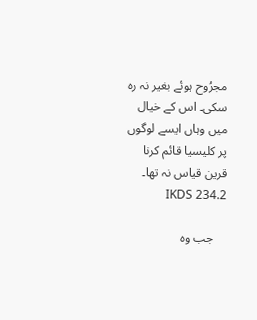مجرُوح ہوئے بغیر نہ رہ سکی۔ اس کے خیال میں وہاں ایسے لوگوں پر کلیسیا قائم کرنا قرین قیاس نہ تھا۔ IKDS 234.2

    جب وہ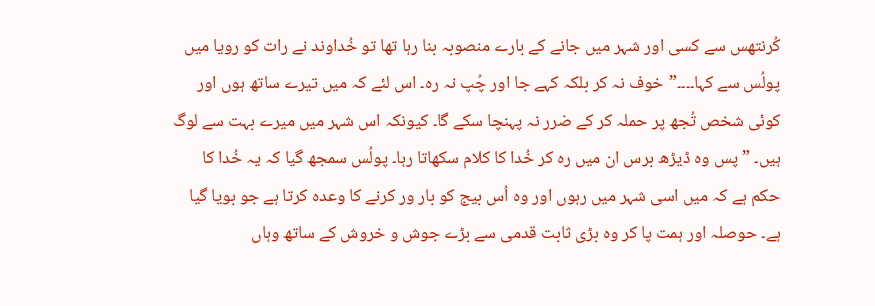کُرنتھس سے کسی اور شہر میں جانے کے بارے منصوبہ بنا رہا تھا تو خُداوند نے رات کو رویا میں پولُس سے کہا۔۔۔۔”خوف نہ کر بلکہ کہے جا اور چُپ نہ رہ۔ اس لئے کہ میں تیرے ساتھ ہوں اور کوئی شخص تُجھ پر حملہ کر کے ضرر نہ پہنچا سکے گا۔ کیونکہ اس شہر میں میرے بہت سے لوگ ہیں۔ ” پس وہ ڈیڑھ برس ان میں رہ کر خُدا کا کلام سکھاتا رہا۔ پولُس سمجھ گیا کہ یہ خُدا کا حکم ہے کہ میں اسی شہر میں رہوں اور وہ اُس بیج کو بار ور کرنے کا وعدہ کرتا ہے جو بویا گیا ہے۔ حوصلہ اور ہمت پا کر وہ بڑی ثابت قدمی سے بڑے جوش و خروش کے ساتھ وہاں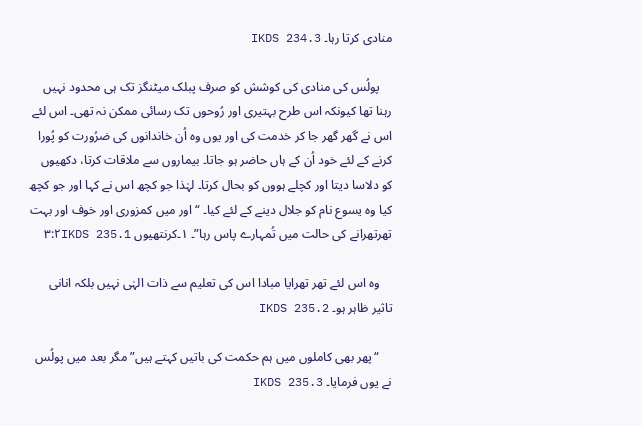منادی کرتا رہا۔ IKDS 234.3

    پولُس کی منادی کی کوشش کو صرف پبلک میٹنگز تک ہی محدود نہیں رہنا تھا کیونکہ اس طرح بہتیری اور رُوحوں تک رسائی ممکن نہ تھی۔ اس لئے اس نے گھر گھر جا کر خدمت کی اور یوں وہ اُن خاندانوں کی ضرُورت کو پُورا کرنے کے لئے خود اُن کے ہاں حاضر ہو جاتا۔ بیماروں سے ملاقات کرتا، دکھیوں کو دلاسا دیتا اور کچلے ہووں کو بحال کرتا۔ لہٰذا جو کچھ اس نے کہا اور جو کچھ کیا وہ یسوع نام کو جلال دینے کے لئے کیا۔ “اور میں کمزوری اور خوف اور بہت تھرتھرانے کی حالت میں تُمہارے پاس رہا”۔ ۱۔کرنتھیوں ۳:۲IKDS 235.1

    وہ اس لئے تھر تھرایا مبادا اس کی تعلیم سے ذات الہٰی نہیں بلکہ انانی تاثیر ظاہر ہو۔ IKDS 235.2

    “پھر بھی کاملوں میں ہم حکمت کی باتیں کہتے ہیں” مگر بعد میں پولُس نے یوں فرمایا۔ IKDS 235.3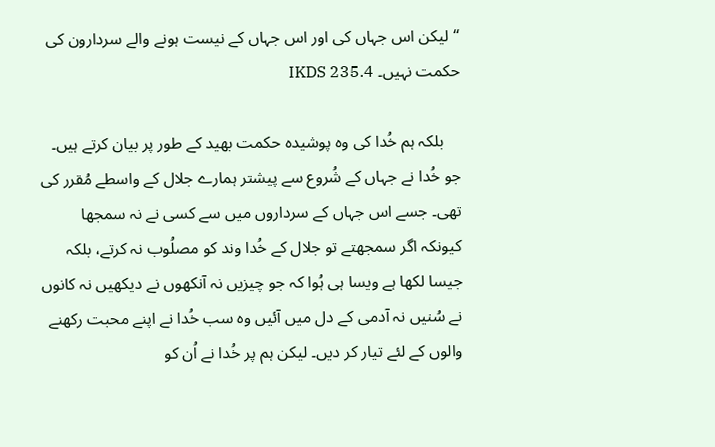“لیکن اس جہاں کی اور اس جہاں کے نیست ہونے والے سردارون کی حکمت نہیں۔ IKDS 235.4

    بلکہ ہم خُدا کی وہ پوشیدہ حکمت بھید کے طور پر بیان کرتے ہیں۔ جو خُدا نے جہاں کے شُروع سے پیشتر ہمارے جلال کے واسطے مُقرر کی تھی۔ جسے اس جہاں کے سرداروں میں سے کسی نے نہ سمجھا کیونکہ اگر سمجھتے تو جلال کے خُدا وند کو مصلُوب نہ کرتے، بلکہ جیسا لکھا ہے ویسا ہی ہُوا کہ جو چیزیں نہ آنکھوں نے دیکھیں نہ کانوں نے سُنیں نہ آدمی کے دل میں آئیں وہ سب خُدا نے اپنے محبت رکھنے والوں کے لئے تیار کر دیں۔ لیکن ہم پر خُدا نے اُن کو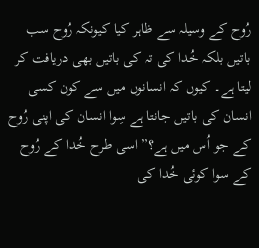رُوح کے وسیلہ سے ظاہر کیا کیونکہ رُوح سب باتیں بلکہ خُدا کی تہ کی باتیں بھی دریافت کر لیتا ہے۔ کیوں کہ انسانوں میں سے کون کسی انسان کی باتیں جانتا ہے سِوا انسان کی اپنی رُوح کے جو اُس میں ہے؟” اسی طرح خُدا کے رُوح کے سوا کوئی خُدا کی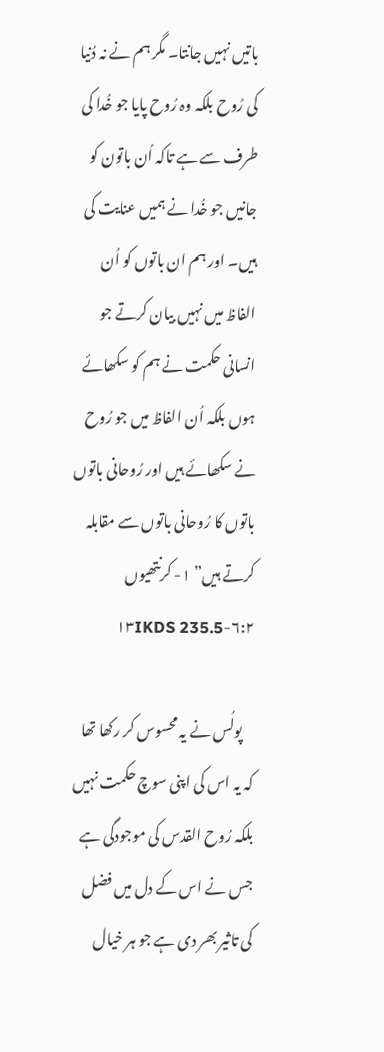باتیں نہیں جانتا۔ مگر ہم نے نہ دُنیا کی رُوح بلکہ وہ رُوح پایا جو خُدا کی طرف سے ہے تاکہ اُن باتون کو جانیں جو خُدا نے ہمیں عنایت کی ہیں۔ اور ہم ان باتوں کو اُن الفاظ میں نہیں بیان کرتے جو انسانی حکمت نے ہم کو سکھائے ہوں بلکہ اُن الفاظ میں جو رُوح نے سکھائے ہیں اور رُوحانی باتوں باتوں کا رُوحانی باتوں سے مقابلہ کرتے ہیں” ۱- کرنتھیوں ۶:۲-۱۳IKDS 235.5

    پولُس نے یہ محسوس کر رکھا تھا کہ یہ اس کی اپنی سوچ حکمت نہیں بلکہ رُوح القدس کی موجودگی ہے جس نے اس کے دل میں فضل کی تاثیر بھر دی ہے جو ہر خیال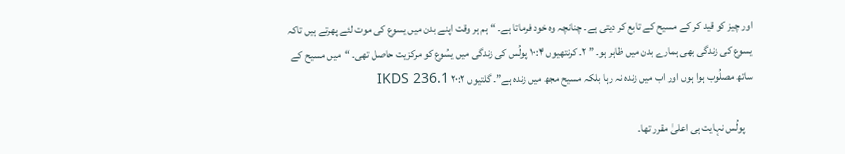اور چیز کو قید کر کے مسیح کے تابع کر دیتی ہے۔ چنانچہ وہ خود فرماتا ہے۔ “ہم ہر وقت اپنے بدن میں یسوع کی موت لئے پھرتے ہیں تاکہ یسوع کی زندگی بھی ہمارے بدن میں ظاہر ہو۔ ” ۲۔ کرنتھیوں ۱۰:۴ پولُس کی زندگی میں یسُوع کو مرکزیت حاصل تھی۔ “میں مسیح کے ساتھ مصلُوب ہوا ہوں اور اب میں زندہ نہ رہا بلکہ مسیح مجھ میں زندہ ہے”۔ گلتیوں ۲۰:۲ IKDS 236.1

    پولُس نہایت ہی اعلیٰ مقرر تھا۔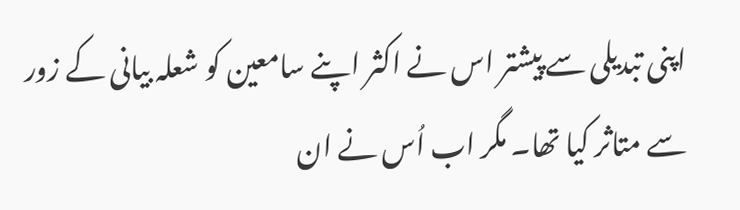اپنی تبدیلی سے پیشتر اس نے اکثر اپنے سامعین کو شعلہ بیانی کے زور سے متاثر کیا تھا۔ مگر اب اُس نے ان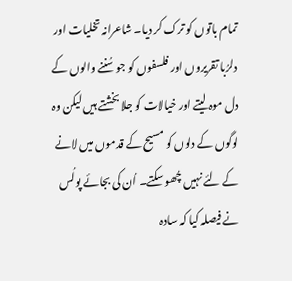تمام باتوں کو ترک کر دیا۔ شاعرانہ تخلیات اور دلرُبا تقریروں اور فلسفوں کو جو سُننے والوں کے دل موہ لیتے اور خیالات کو جلا بخشتے ہیں لیکن وہ لوگوں کے دلوں کو مسیح کے قدموں میں لانے کے لئے نہیں چُھو سکتے۔ اُن کی بجائے پولُس نے فیصلہ کیا کہ سادہ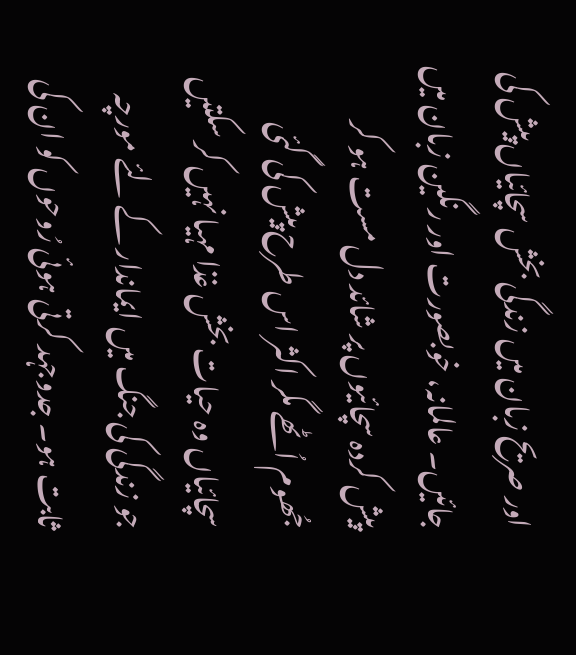اور صریح زبان میں زندگی بخش سچائیاں پیش کی جائیں۔ عالمانہ، خوبصورت اور رنگین زبان میں پیش کردہ سچائیوں پر شائد دل مست ہو کر جُھوم اُٹھے مگر اکثر اس طرح پیش کی گئی سچائیاں وہ حیات بخش غذا مہیا نہیں کر سکتیں جو زندگی کی جنگ میں ایماندار کے لئے مورچہ ثابت ہو۔ جدوجہد کرتی ہوئی رُوحوں کو ان کی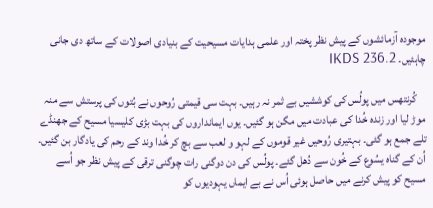موجودہ آزمائشوں کے پیش نظر پختہ اور علمی ہدایات مسیحیت کے بنیادی اصولات کے ساتھ دی جانی چاہئیں۔ IKDS 236.2

    کُرنتھس میں پولُس کی کوششیں بے ثمر نہ رہیں۔ بہت سی قیمتی رُوحوں نے بُتوں کی پرستش سے منہ موڑ لیا اور زندہ خُدا کی عبادت میں مگن ہو گئیں۔ یوں ایمانداروں کی بہت بڑی کلیسیا مسیح کے جھنڈے تلے جمع ہو گئی۔ بہتیری رُوحیں غیر قوموں کے لہو و لعب سے بچ کر خُدا وند کے رحم کی یادگار بن گئیں۔ اُن کے گناہ یسُوع کے خُون سے دُھل گئے۔ پولُس کی دن دوگنی رات چوگنی ترقی کے پیش نظر جو اُسے مسیح کو پیش کرنے میں حاصل ہوئی اُس نے بے ایماں یہودیوں کو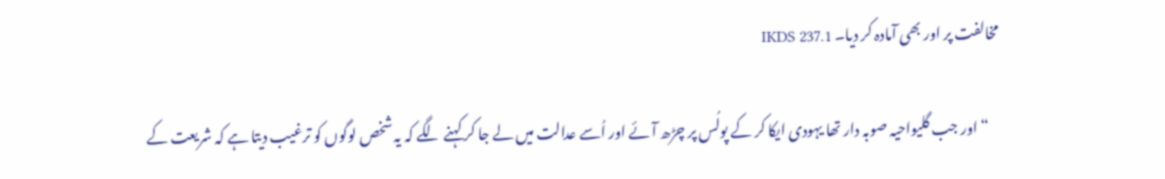مخالفت پر اور بھی آمادہ کر دیا۔ IKDS 237.1

    “اور جب گلیواحیہ صوبہ دار تھا یہودی ایکا کر کے پولُس پر چڑھ آئے اور اُسے عدالت میں لے جا کر کہنے لگے کہ یہ شخص لوگوں کو ترغیب دیتا ہے کہ شریعت کے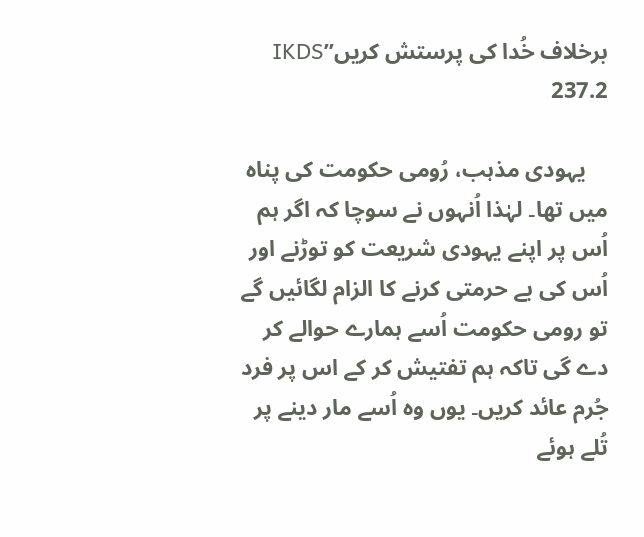برخلاف خُدا کی پرستش کریں”IKDS 237.2

    یہودی مذہب، رُومی حکومت کی پناہ میں تھا۔ لہٰذا اُنہوں نے سوچا کہ اگر ہم اُس پر اپنے یہودی شریعت کو توڑنے اور اُس کی بے حرمتی کرنے کا الزام لگائیں گے تو رومی حکومت اُسے ہمارے حوالے کر دے گی تاکہ ہم تفتیش کر کے اس پر فرد جُرم عائد کریں۔ یوں وہ اُسے مار دینے پر تُلے ہوئے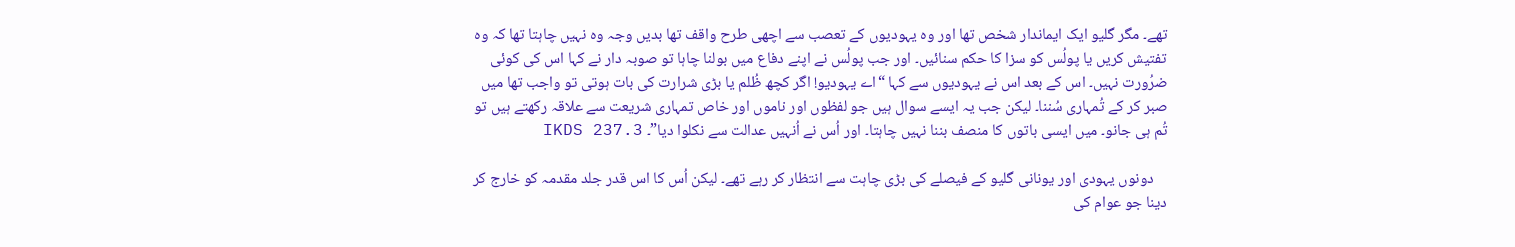تھے۔ مگر گلیو ایک ایماندار شخص تھا اور وہ یہودیوں کے تعصب سے اچھی طرح واقف تھا بدیں وجہ وہ نہیں چاہتا تھا کہ وہ تفتیش کریں یا پولُس کو سزا کا حکم سنائیں۔ اور جب پولُس نے اپنے دفاع میں بولنا چاہا تو صوبہ دار نے کہا اس کی کوئی ضرُورت نہیں۔ اس کے بعد اس نے یہودیوں سے کہا “اے یہودیو! اگر کچھ ظُلم یا بڑی شرارت کی بات ہوتی تو واجب تھا میں صبر کر کے تُمہاری سُننا۔ لیکن جب یہ ایسے سوال ہیں جو لفظوں اور ناموں اور خاص تمہاری شریعت سے علاقہ رکھتے ہیں تو تُم ہی جانو۔ میں ایسی باتوں کا منصف بننا نہیں چاہتا۔ اور اُس نے اُنہیں عدالت سے نکلوا دیا”۔ IKDS 237.3

    دونوں یہودی اور یونانی گلیو کے فیصلے کی بڑی چاہت سے انتظار کر رہے تھے۔ لیکن اُس کا اس قدر جلد مقدمہ کو خارج کر دینا جو عوام کی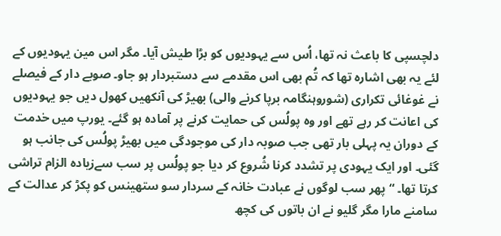دلچسپی کا باعث نہ تھا، اُس سے یہودیوں کو بڑا طیش آیا۔ مگر اس مین یہودیوں کے لئے یہ بھی اشارہ تھا کہ تُم بھی اس مقدمے سے دستبردار ہو جاو۔ صوبے دار کے فیصلے نے غوغائی تکراری (شوروہنگامہ برپا کرنے والی) بھیڑ کی آنکھیں کھول دیں جو یہودیوں کی اعانت کر رہے تھے اور وہ پولُس کی حمایت کرنے پر آمادہ ہو گئے۔ یورپ میں خدمت کے دوران یہ پہلی بار تھی جب صوبہ دار کی موجودگی میں بھیڑ پولُس کی جانب ہو گئی۔ اور ایک یہودی پر تشدد کرنا شُروع کر دیا جو پولُس پر سب سےزیادہ الزام تراشی کرتا تھا۔ “پھر سب لوگوں نے عبادت خانہ کے سردار سو ستھینس کو پکڑ کر عدالت کے سامنے مارا مگر گلیو نے ان باتوں کی کچھ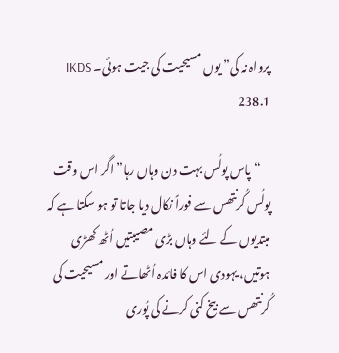پرواہ نہ کی” یوں مسیحیت کی جیت ہوئی۔ IKDS 238.1

    “پاس پولُس بہت دن وہاں رہا” اگر اس وقت پولُس کُرنتھس سے فوراً نکال دیا جاتا تو ہو سکتا ہے کہ مبتدیوں کے لئے وہاں بڑی مصیبتیں اُٹھ کھڑی ہوتیں، یہودی اس کا فائدہ اُٹھاتے اور مسیحیت کی کُرنتھس سے بیخ کنی کرنے کی پُوری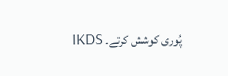پُوری کوشش کرتے۔ IKDS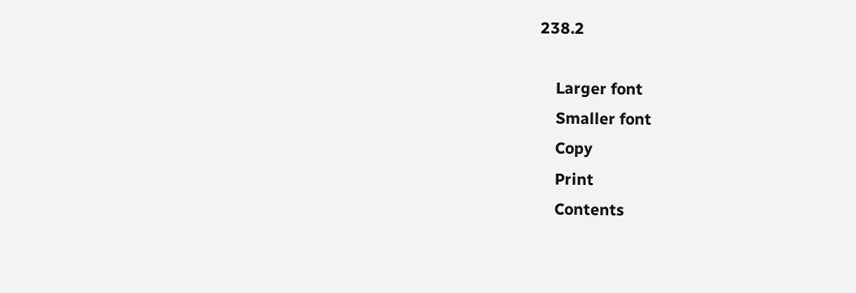238.2

    Larger font
    Smaller font
    Copy
    Print
    Contents